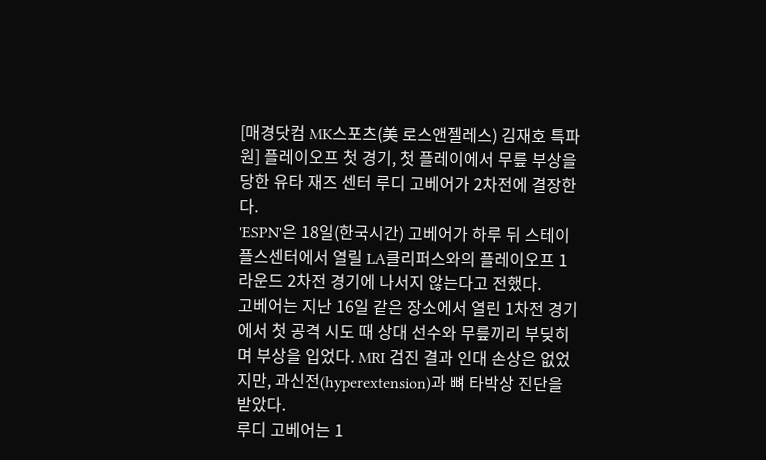[매경닷컴 MK스포츠(美 로스앤젤레스) 김재호 특파원] 플레이오프 첫 경기, 첫 플레이에서 무릎 부상을 당한 유타 재즈 센터 루디 고베어가 2차전에 결장한다.
'ESPN'은 18일(한국시간) 고베어가 하루 뒤 스테이플스센터에서 열릴 LA클리퍼스와의 플레이오프 1라운드 2차전 경기에 나서지 않는다고 전했다.
고베어는 지난 16일 같은 장소에서 열린 1차전 경기에서 첫 공격 시도 때 상대 선수와 무릎끼리 부딪히며 부상을 입었다. MRI 검진 결과 인대 손상은 없었지만, 과신전(hyperextension)과 뼈 타박상 진단을 받았다.
루디 고베어는 1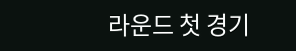라운드 첫 경기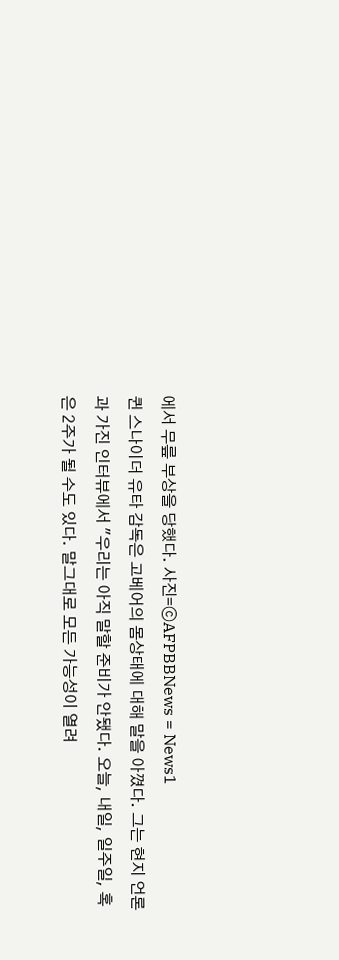에서 무릎 부상을 당했다. 사진=ⓒAFPBBNews = News1
퀸 스나이더 유타 감독은 고베어의 몸상태에 대해 말을 아꼈다. 그는 현지 언론과 가진 인터뷰에서 "우리는 아직 말할 준비가 안됐다. 오늘, 내일, 일주일, 혹은 2주가 될 수도 있다. 말그대로 모든 가능성이 열려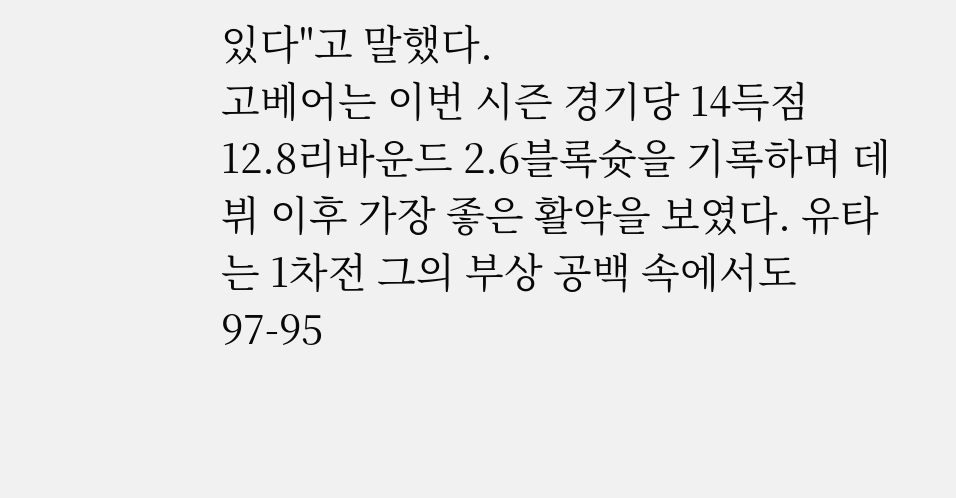있다"고 말했다.
고베어는 이번 시즌 경기당 14득점 12.8리바운드 2.6블록슛을 기록하며 데뷔 이후 가장 좋은 활약을 보였다. 유타는 1차전 그의 부상 공백 속에서도 97-95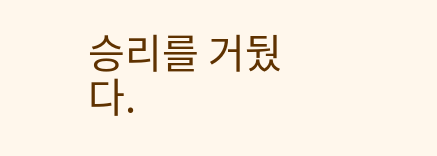승리를 거뒀다.